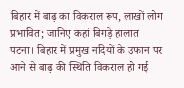बिहार में बाढ़ का विकराल रूप, लाखों लोग प्रभावित; जानिए कहां बिगड़े हालात
पटना। बिहार में प्रमुख नदियों के उफान पर आने से बाढ़ की स्थिति विकराल हो गई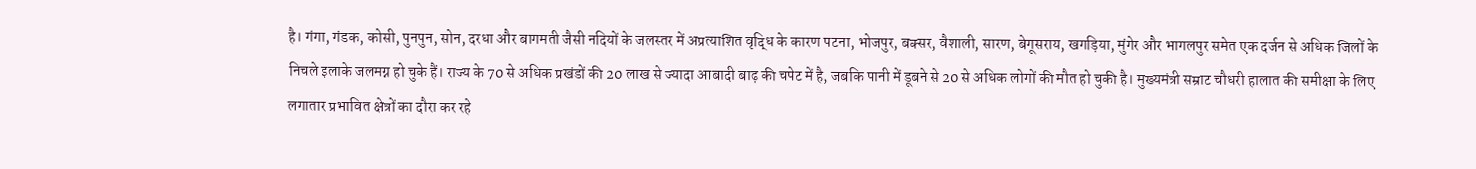है। गंगा, गंडक, कोसी, पुनपुन, सोन, दरधा और बागमती जैसी नदियों के जलस्तर में अप्रत्याशित वृद्धि के कारण पटना, भोजपुर, बक्सर, वैशाली, सारण, बेगूसराय, खगड़िया, मुंगेर और भागलपुर समेत एक दर्जन से अधिक जिलों के निचले इलाके जलमग्न हो चुके हैं। राज्य के 70 से अधिक प्रखंडों की 20 लाख से ज्यादा आबादी बाढ़ की चपेट में है, जबकि पानी में डूबने से 20 से अधिक लोगों की मौत हो चुकी है। मुख्यमंत्री सम्राट चौधरी हालात की समीक्षा के लिए लगातार प्रभावित क्षेत्रों का दौरा कर रहे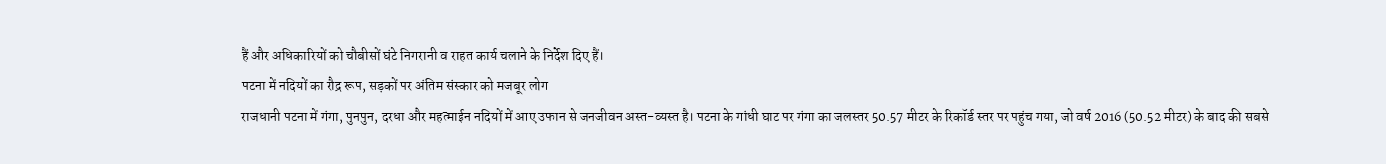हैं और अधिकारियों को चौबीसों घंटे निगरानी व राहत कार्य चलाने के निर्देश दिए हैं।
पटना में नदियों का रौद्र रूप, सड़कों पर अंतिम संस्कार को मजबूर लोग
राजधानी पटना में गंगा, पुनपुन, दरधा और महत्माईन नदियों में आए उफान से जनजीवन अस्त-व्यस्त है। पटना के गांधी घाट पर गंगा का जलस्तर 50.57 मीटर के रिकॉर्ड स्तर पर पहुंच गया, जो वर्ष 2016 (50.52 मीटर) के बाद की सबसे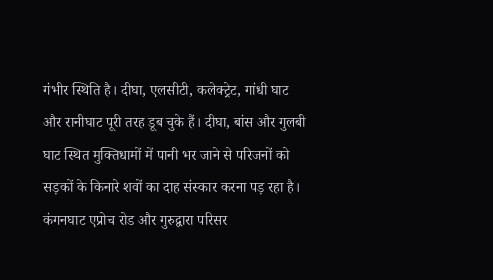गंभीर स्थिति है। दीघा, एलसीटी, कलेक्ट्रेट, गांधी घाट और रानीघाट पूरी तरह डूब चुके हैं। दीघा, बांस और गुलबी घाट स्थित मुक्तिधामों में पानी भर जाने से परिजनों को सड़कों के किनारे शवों का दाह संस्कार करना पड़ रहा है। कंगनघाट एप्रोच रोड और गुरुद्वारा परिसर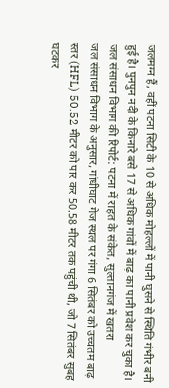जलमग्न हैं, वहीं पटना सिटी के 10 से अधिक मोहल्लों में पानी घुसने से स्थिति गंभीर बनी हुई है। पुनपुन नदी के किनारे बसे 17 से अधिक गांवों में बाढ़ का पानी प्रवेश कर चुका है।
जल संसाधन विभाग की रिपोर्ट: पटना में राहत के संकेत, सुल्तानगंज में खतरा
जल संसाधन विभाग के अनुसार, गांधीघाट गेज स्थल पर गंगा 6 सितंबर को उच्चतम बाढ़ स्तर (HFL) 50.52 मीटर को पार कर 50.58 मीटर तक पहुंची थी, जो 7 सितंबर सुबह घटकर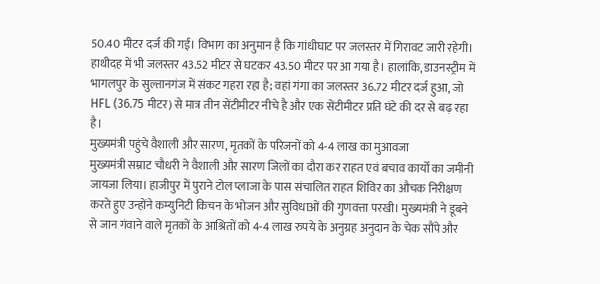50.40 मीटर दर्ज की गई। विभाग का अनुमान है कि गांधीघाट पर जलस्तर में गिरावट जारी रहेगी। हाथीदह में भी जलस्तर 43.52 मीटर से घटकर 43.50 मीटर पर आ गया है। हालांकि, डाउनस्ट्रीम में भागलपुर के सुल्तानगंज में संकट गहरा रहा है; वहां गंगा का जलस्तर 36.72 मीटर दर्ज हुआ, जो HFL (36.75 मीटर) से मात्र तीन सेंटीमीटर नीचे है और एक सेंटीमीटर प्रति घंटे की दर से बढ़ रहा है।
मुख्यमंत्री पहुंचे वैशाली और सारण, मृतकों के परिजनों को 4-4 लाख का मुआवजा
मुख्यमंत्री सम्राट चौधरी ने वैशाली और सारण जिलों का दौरा कर राहत एवं बचाव कार्यों का जमीनी जायजा लिया। हाजीपुर में पुराने टोल प्लाजा के पास संचालित राहत शिविर का औचक निरीक्षण करते हुए उन्होंने कम्युनिटी किचन के भोजन और सुविधाओं की गुणवत्ता परखी। मुख्यमंत्री ने डूबने से जान गंवाने वाले मृतकों के आश्रितों को 4-4 लाख रुपये के अनुग्रह अनुदान के चेक सौंपे और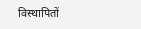विस्थापितों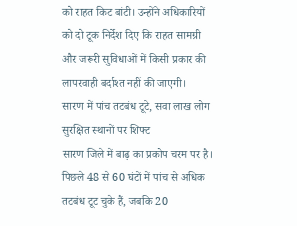को राहत किट बांटी। उन्होंने अधिकारियों को दो टूक निर्देश दिए कि राहत सामग्री और जरूरी सुविधाओं में किसी प्रकार की लापरवाही बर्दाश्त नहीं की जाएगी।
सारण में पांच तटबंध टूटे, सवा लाख लोग सुरक्षित स्थानों पर शिफ्ट
सारण जिले में बाढ़ का प्रकोप चरम पर है। पिछले 48 से 60 घंटों में पांच से अधिक तटबंध टूट चुके हैं, जबकि 20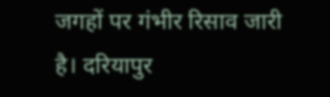जगहों पर गंभीर रिसाव जारी है। दरियापुर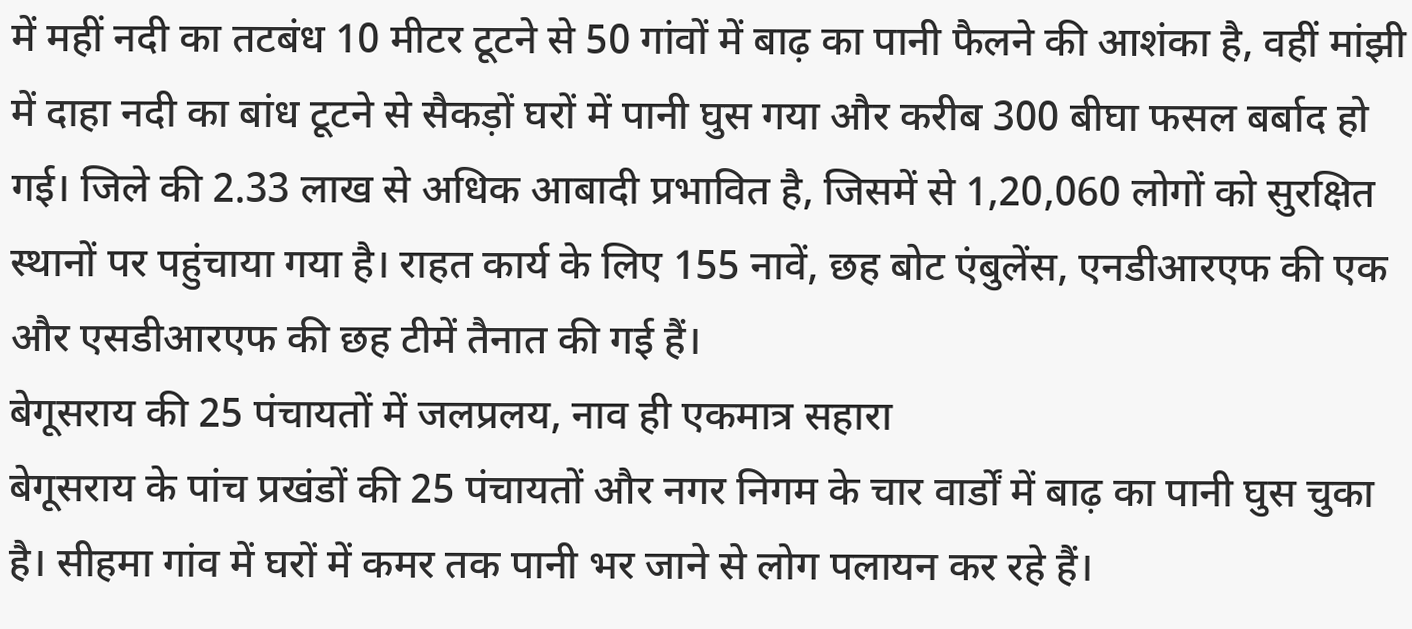में महीं नदी का तटबंध 10 मीटर टूटने से 50 गांवों में बाढ़ का पानी फैलने की आशंका है, वहीं मांझी में दाहा नदी का बांध टूटने से सैकड़ों घरों में पानी घुस गया और करीब 300 बीघा फसल बर्बाद हो गई। जिले की 2.33 लाख से अधिक आबादी प्रभावित है, जिसमें से 1,20,060 लोगों को सुरक्षित स्थानों पर पहुंचाया गया है। राहत कार्य के लिए 155 नावें, छह बोट एंबुलेंस, एनडीआरएफ की एक और एसडीआरएफ की छह टीमें तैनात की गई हैं।
बेगूसराय की 25 पंचायतों में जलप्रलय, नाव ही एकमात्र सहारा
बेगूसराय के पांच प्रखंडों की 25 पंचायतों और नगर निगम के चार वार्डों में बाढ़ का पानी घुस चुका है। सीहमा गांव में घरों में कमर तक पानी भर जाने से लोग पलायन कर रहे हैं।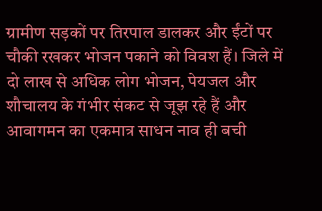ग्रामीण सड़कों पर तिरपाल डालकर और ईंटों पर चौकी रखकर भोजन पकाने को विवश हैं। जिले में दो लाख से अधिक लोग भोजन, पेयजल और शौचालय के गंभीर संकट से जूझ रहे हैं और आवागमन का एकमात्र साधन नाव ही बची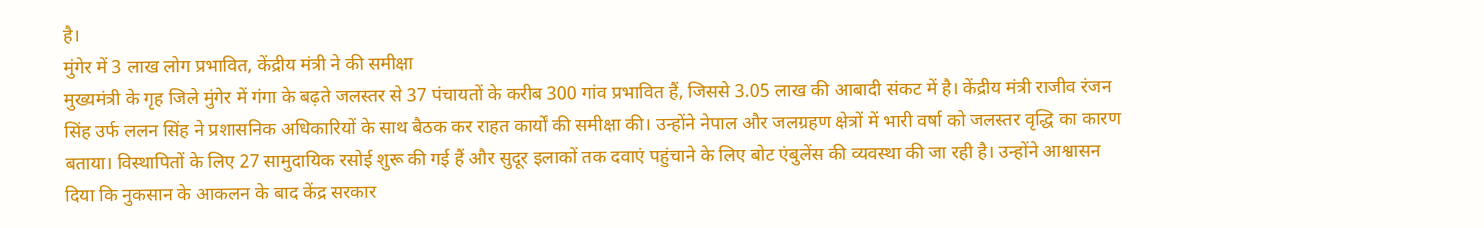है।
मुंगेर में 3 लाख लोग प्रभावित, केंद्रीय मंत्री ने की समीक्षा
मुख्यमंत्री के गृह जिले मुंगेर में गंगा के बढ़ते जलस्तर से 37 पंचायतों के करीब 300 गांव प्रभावित हैं, जिससे 3.05 लाख की आबादी संकट में है। केंद्रीय मंत्री राजीव रंजन सिंह उर्फ ललन सिंह ने प्रशासनिक अधिकारियों के साथ बैठक कर राहत कार्यों की समीक्षा की। उन्होंने नेपाल और जलग्रहण क्षेत्रों में भारी वर्षा को जलस्तर वृद्धि का कारण बताया। विस्थापितों के लिए 27 सामुदायिक रसोई शुरू की गई हैं और सुदूर इलाकों तक दवाएं पहुंचाने के लिए बोट एंबुलेंस की व्यवस्था की जा रही है। उन्होंने आश्वासन दिया कि नुकसान के आकलन के बाद केंद्र सरकार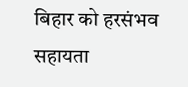बिहार को हरसंभव सहायता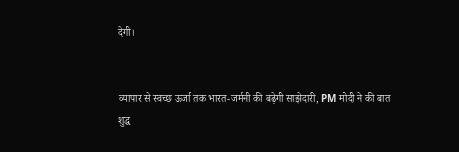देगी।


व्यापार से स्वच्छ ऊर्जा तक भारत-जर्मनी की बढ़ेगी साझेदारी, PM मोदी ने की बात
शुद्ध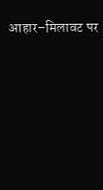आहार–मिलावट पर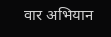वार अभियान